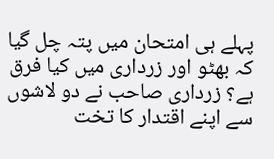پہلے ہی امتحان میں پتہ چل گیا کہ بھٹو اور زرداری میں کیا فرق ہے؟ زرداری صاحب نے دو لاشوں سے اپنے اقتدار کا تخت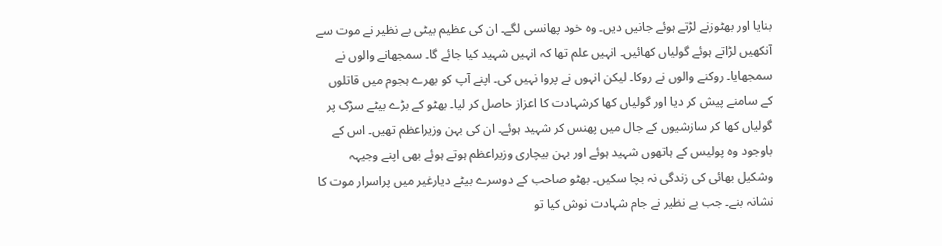بنایا اور بھٹوزنے لڑتے ہوئے جانیں دیں۔ وہ خود پھانسی لگے۔ ان کی عظیم بیٹی بے نظیر نے موت سے آنکھیں لڑاتے ہوئے گولیاں کھائیں۔ انہیں علم تھا کہ انہیں شہید کیا جائے گا۔ سمجھانے والوں نے سمجھایا۔ روکنے والوں نے روکا۔ لیکن انہوں نے پروا نہیں کی۔ اپنے آپ کو بھرے ہجوم میں قاتلوں کے سامنے پیش کر دیا اور گولیاں کھا کرشہادت کا اعزاز حاصل کر لیا۔ بھٹو کے بڑے بیٹے سڑک پر گولیاں کھا کر سازشیوں کے جال میں پھنس کر شہید ہوئے۔ ان کی بہن وزیراعظم تھیں۔ اس کے باوجود وہ پولیس کے ہاتھوں شہید ہوئے اور بہن بیچاری وزیراعظم ہوتے ہوئے بھی اپنے وجیہہ وشکیل بھائی کی زندگی نہ بچا سکیں۔ بھٹو صاحب کے دوسرے بیٹے دیارغیر میں پراسرار موت کا نشانہ بنے۔ جب بے نظیر نے جام شہادت نوش کیا تو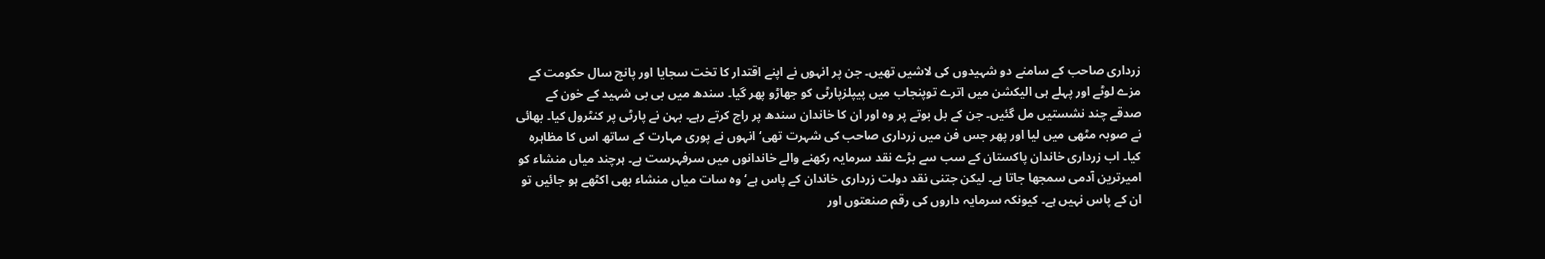زرداری صاحب کے سامنے دو شہیدوں کی لاشیں تھیں۔ جن پر انہوں نے اپنے اقتدار کا تخت سجایا اور پانچ سال حکومت کے مزے لوٹے اور پہلے ہی الیکشن میں اترے توپنجاب میں پیپلزپارٹی کو جھاڑو پھر گیا۔ سندھ میں بی بی شہید کے خون کے صدقے چند نشستیں مل گئیں۔ جن کے بل بوتے پر وہ اور ان کا خاندان سندھ پر راج کرتے رہے۔ بہن نے پارٹی پر کنٹرول کیا۔ بھائی نے صوبہ مٹھی میں لیا اور پھر جس فن میں زرداری صاحب کی شہرت تھی‘ انہوں نے پوری مہارت کے ساتھ اس کا مظاہرہ کیا۔ اب زرداری خاندان پاکستان کے سب سے بڑے نقد سرمایہ رکھنے والے خاندانوں میں سرفہرست ہے۔ ہرچند میاں منشاء کو امیرترین آدمی سمجھا جاتا ہے۔ لیکن جتنی نقد دولت زرداری خاندان کے پاس ہے‘ وہ سات میاں منشاء بھی اکٹھے ہو جائیں تو ان کے پاس نہیں ہے۔ کیونکہ سرمایہ داروں کی رقم صنعتوں اور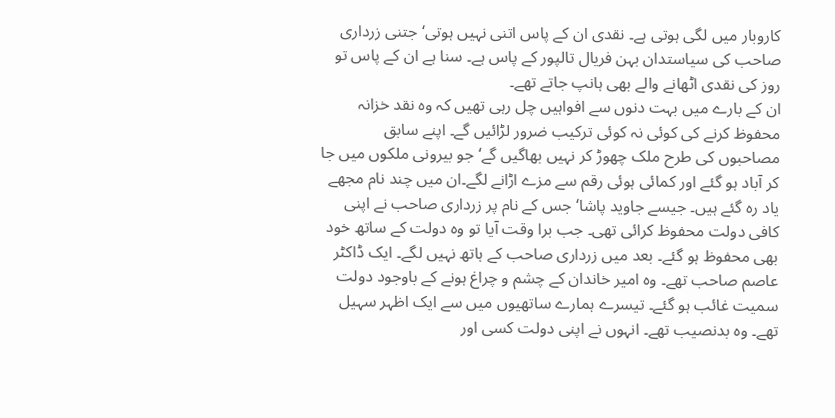کاروبار میں لگی ہوتی ہے۔ نقدی ان کے پاس اتنی نہیں ہوتی‘ جتنی زرداری صاحب کی سیاستدان بہن فریال تالپور کے پاس ہے۔ سنا ہے ان کے پاس تو روز کی نقدی اٹھانے والے بھی ہانپ جاتے تھے۔
ان کے بارے میں بہت دنوں سے افواہیں چل رہی تھیں کہ وہ نقد خزانہ محفوظ کرنے کی کوئی نہ کوئی ترکیب ضرور لڑائیں گے۔ اپنے سابق مصاحبوں کی طرح ملک چھوڑ کر نہیں بھاگیں گے‘ جو بیرونی ملکوں میں جا کر آباد ہو گئے اور کمائی ہوئی رقم سے مزے اڑانے لگے۔ان میں چند نام مجھے یاد رہ گئے ہیں۔ جیسے جاوید پاشا‘ جس کے نام پر زرداری صاحب نے اپنی کافی دولت محفوظ کرائی تھی۔ جب برا وقت آیا تو وہ دولت کے ساتھ خود بھی محفوظ ہو گئے۔ بعد میں زرداری صاحب کے ہاتھ نہیں لگے۔ ایک ڈاکٹر عاصم صاحب تھے۔ وہ امیر خاندان کے چشم و چراغ ہونے کے باوجود دولت سمیت غائب ہو گئے۔ تیسرے ہمارے ساتھیوں میں سے ایک اظہر سہیل تھے۔ وہ بدنصیب تھے۔ انہوں نے اپنی دولت کسی اور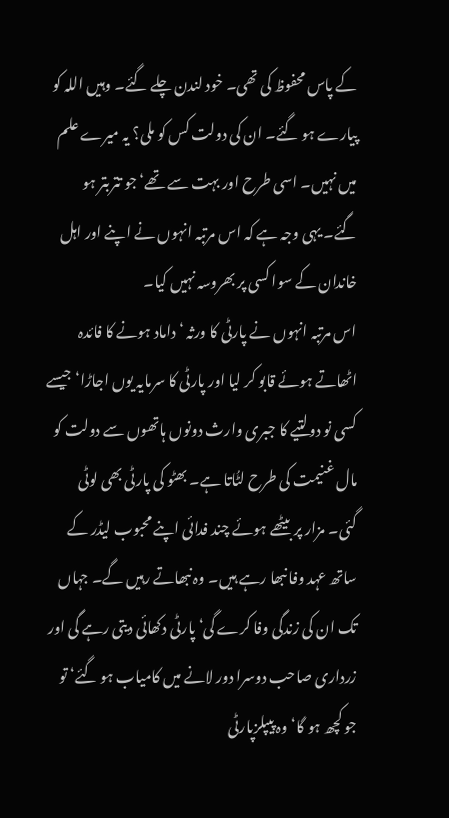کے پاس محفوظ کی تھی۔ خود لندن چلے گئے۔ وہیں اللہ کو پیارے ہو گئے۔ ان کی دولت کس کو ملی؟ یہ میرے علم میں نہیں۔ اسی طرح اور بہت سے تھے‘ جو تتربتر ہو گئے۔ یہی وجہ ہے کہ اس مرتبہ انہوں نے اپنے اور اہل خاندان کے سوا کسی پر بھروسہ نہیں کیا۔
اس مرتبہ انہوں نے پارٹی کا ورثہ ‘داماد ہونے کا فائدہ اٹھاتے ہوئے قابو کر لیا اور پارٹی کا سرمایہ یوں اجاڑا‘ جیسے کسی نو دولتیے کا جبری وارث دونوں ہاتھوں سے دولت کو مال غنیمت کی طرح لٹُاتا ہے۔ بھٹو کی پارٹی بھی لوٹی گئی۔ مزار پر بیٹھے ہوئے چند فدائی اپنے محبوب لیڈر کے ساتھ عہد وفا نبھا رہے ہیں۔ وہ نبھاتے رہیں گے۔ جہاں تک ان کی زندگی وفا کرے گی‘ پارٹی دکھائی دیتی رہے گی اور زرداری صاحب دوسرا دور لانے میں کامیاب ہو گئے‘ تو جو کچھ ہو گا‘ وہ پیپلزپارٹی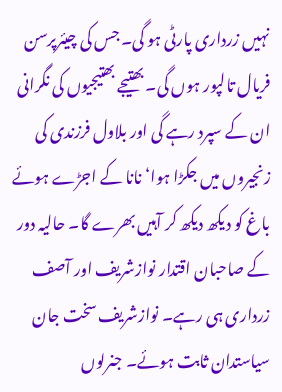نہیں زرداری پارٹی ہو گی۔ جس کی چیئرپرسن فریال تالپور ہوں گی۔ بھتیجے بھتیجیوں کی نگرانی ان کے سپرد رہے گی اور بلاول فرزندی کی زنجیروں میں جکڑا ہوا‘ نانا کے اجڑے ہوئے باغ کو دیکھ دیکھ کر آہیں بھرے گا۔ حالیہ دور کے صاحبان اقتدار نوازشریف اور آصف زرداری ہی رہے۔ نوازشریف سخت جان سیاستدان ثابت ہوئے۔ جنرلوں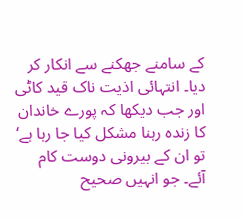کے سامنے جھکنے سے انکار کر دیا۔ انتہائی اذیت ناک قید کاٹی اور جب دیکھا کہ پورے خاندان کا زندہ رہنا مشکل کیا جا رہا ہے‘ تو ان کے بیرونی دوست کام آئے۔ جو انہیں صحیح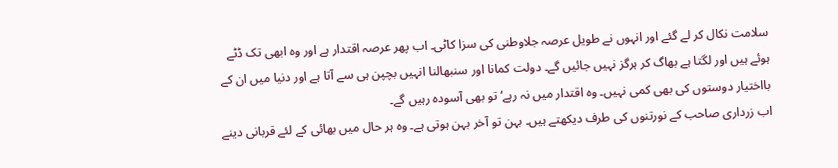سلامت نکال کر لے گئے اور انہوں نے طویل عرصہ جلاوطنی کی سزا کاٹی۔ اب پھر عرصہ اقتدار ہے اور وہ ابھی تک ڈٹے ہوئے ہیں اور لگتا ہے بھاگ کر ہرگز نہیں جائیں گے۔ دولت کمانا اور سنبھالنا انہیں بچپن ہی سے آتا ہے اور دنیا میں ان کے بااختیار دوستوں کی بھی کمی نہیں۔ وہ اقتدار میں نہ رہے‘ تو بھی آسودہ رہیں گے۔
اب زرداری صاحب کے نورتنوں کی طرف دیکھتے ہیں۔ بہن تو آخر بہن ہوتی ہے۔ وہ ہر حال میں بھائی کے لئے قربانی دینے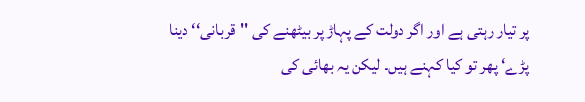پر تیار رہتی ہے اور اگر دولت کے پہاڑ پر بیٹھنے کی ''قربانی‘‘ دینا پڑے‘ پھر تو کیا کہنے ہیں۔ لیکن یہ بھائی کی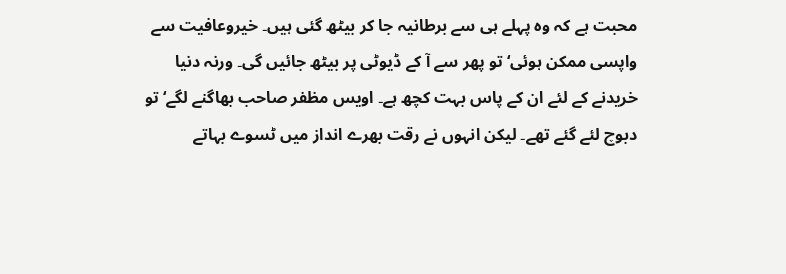محبت ہے کہ وہ پہلے ہی سے برطانیہ جا کر بیٹھ گئی ہیں۔ خیروعافیت سے واپسی ممکن ہوئی‘ تو پھر سے آ کے ڈیوٹی پر بیٹھ جائیں گی۔ ورنہ دنیا خریدنے کے لئے ان کے پاس بہت کچھ ہے۔ اویس مظفر صاحب بھاگنے لگے‘ تو دبوچ لئے گئے تھے۔ لیکن انہوں نے رقت بھرے انداز میں ٹسوے بہاتے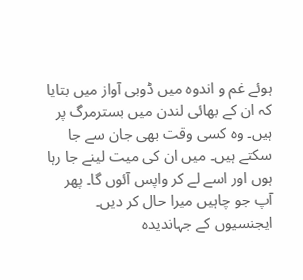ہوئے غم و اندوہ میں ڈوبی آواز میں بتایا کہ ان کے بھائی لندن میں بسترمرگ پر ہیں۔ وہ کسی وقت بھی جان سے جا سکتے ہیں۔ میں ان کی میت لینے جا رہا ہوں اور اسے لے کر واپس آئوں گا۔ پھر آپ جو چاہیں میرا حال کر دیں۔ ایجنسیوں کے جہاندیدہ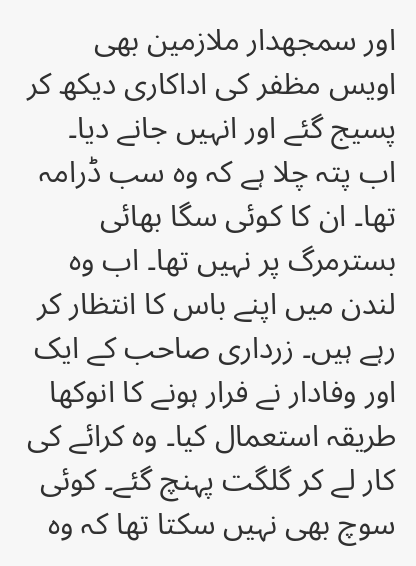اور سمجھدار ملازمین بھی اویس مظفر کی اداکاری دیکھ کر پسیج گئے اور انہیں جانے دیا۔ اب پتہ چلا ہے کہ وہ سب ڈرامہ تھا۔ ان کا کوئی سگا بھائی بسترمرگ پر نہیں تھا۔ اب وہ لندن میں اپنے باس کا انتظار کر رہے ہیں۔ زرداری صاحب کے ایک اور وفادار نے فرار ہونے کا انوکھا طریقہ استعمال کیا۔ وہ کرائے کی کار لے کر گلگت پہنچ گئے۔ کوئی سوچ بھی نہیں سکتا تھا کہ وہ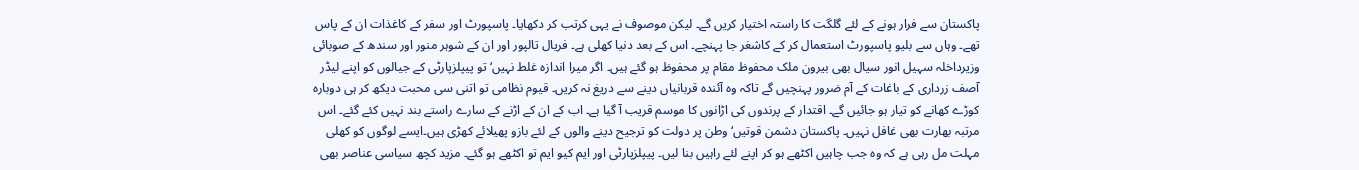پاکستان سے فرار ہونے کے لئے گلگت کا راستہ اختیار کریں گے۔ لیکن موصوف نے یہی کرتب کر دکھایا۔ پاسپورٹ اور سفر کے کاغذات ان کے پاس تھے۔ وہاں سے بلیو پاسپورٹ استعمال کر کے کاشغر جا پہنچے۔ اس کے بعد دنیا کھلی ہے۔ فریال تالپور اور ان کے شوہر منور اور سندھ کے صوبائی وزیرداخلہ سہیل انور سیال بھی بیرون ملک محفوظ مقام پر محفوظ ہو گئے ہیں۔ اگر میرا اندازہ غلط نہیں‘ تو پیپلزپارٹی کے جیالوں کو اپنے لیڈر آصف زرداری کے باغات کے آم ضرور پہنچیں گے تاکہ وہ آئندہ قربانیاں دینے سے دریغ نہ کریں۔ قیوم نظامی تو اتنی سی محبت دیکھ کر ہی دوبارہ کوڑے کھانے کو تیار ہو جائیں گے۔ اقتدار کے پرندوں کی اڑانوں کا موسم قریب آ گیا ہے۔ اب کے ان کے اڑنے کے سارے راستے بند نہیں کئے گئے۔ اس مرتبہ بھارت بھی غافل نہیں۔ پاکستان دشمن قوتیں‘وطن پر دولت کو ترجیح دینے والوں کے لئے بازو پھیلائے کھڑی ہیں۔ایسے لوگوں کو کھلی مہلت مل رہی ہے کہ وہ جب چاہیں اکٹھے ہو کر اپنے لئے راہیں بنا لیں۔ پیپلزپارٹی اور ایم کیو ایم تو اکٹھے ہو گئے۔ مزید کچھ سیاسی عناصر بھی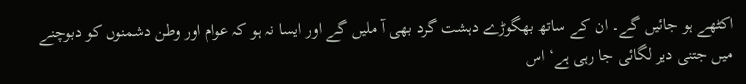اکٹھے ہو جائیں گے۔ ان کے ساتھ بھگوڑے دہشت گرد بھی آ ملیں گے اور ایسا نہ ہو کہ عوام اور وطن دشمنوں کو دبوچنے میں جتنی دیر لگائی جا رہی ہے‘ اس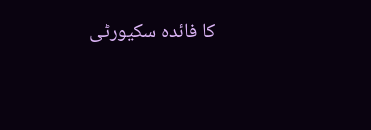کا فائدہ سکیورٹی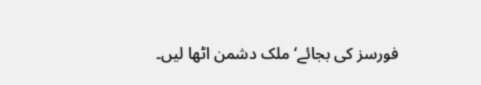فورسز کی بجائے‘ ملک دشمن اٹھا لیں۔